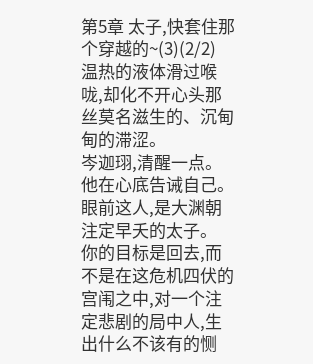第5章 太子,快套住那个穿越的~(3)(2/2)
温热的液体滑过喉咙,却化不开心头那丝莫名滋生的、沉甸甸的滞涩。
岑迦珝,清醒一点。
他在心底告诫自己。
眼前这人,是大渊朝注定早夭的太子。
你的目标是回去,而不是在这危机四伏的宫闱之中,对一个注定悲剧的局中人,生出什么不该有的恻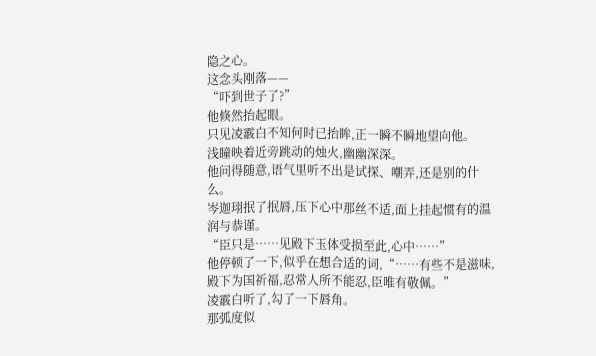隐之心。
这念头刚落——
“吓到世子了?”
他倏然抬起眼。
只见凌霰白不知何时已抬眸,正一瞬不瞬地望向他。
浅瞳映着近旁跳动的烛火,幽幽深深。
他问得随意,语气里听不出是试探、嘲弄,还是别的什么。
岑迦珝抿了抿唇,压下心中那丝不适,面上挂起惯有的温润与恭谨。
“臣只是……见殿下玉体受损至此,心中……”
他停顿了一下,似乎在想合适的词,“……有些不是滋味,殿下为国祈福,忍常人所不能忍,臣唯有敬佩。”
凌霰白听了,勾了一下唇角。
那弧度似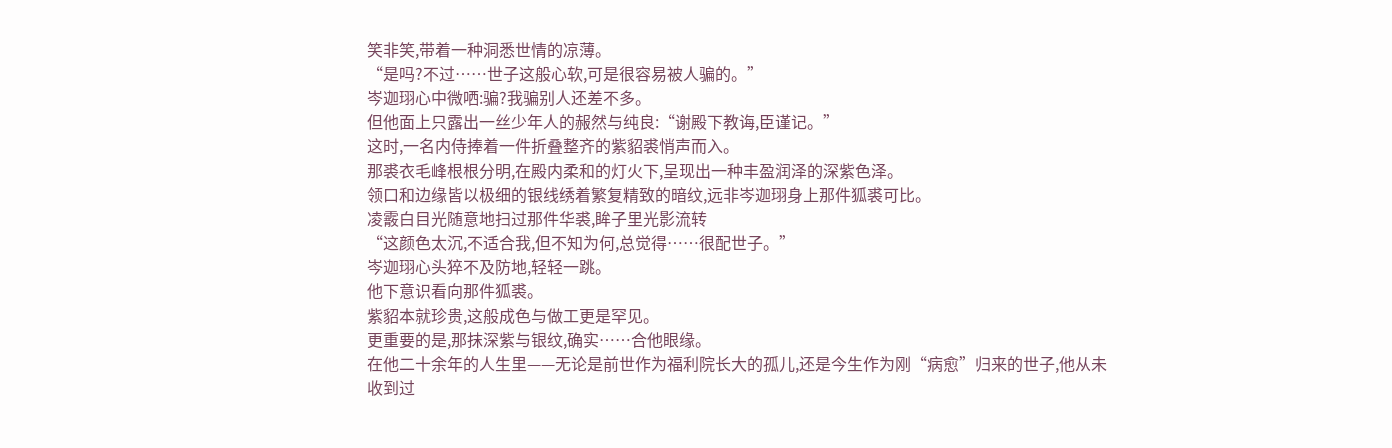笑非笑,带着一种洞悉世情的凉薄。
“是吗?不过……世子这般心软,可是很容易被人骗的。”
岑迦珝心中微哂:骗?我骗别人还差不多。
但他面上只露出一丝少年人的赧然与纯良:“谢殿下教诲,臣谨记。”
这时,一名内侍捧着一件折叠整齐的紫貂裘悄声而入。
那裘衣毛峰根根分明,在殿内柔和的灯火下,呈现出一种丰盈润泽的深紫色泽。
领口和边缘皆以极细的银线绣着繁复精致的暗纹,远非岑迦珝身上那件狐裘可比。
凌霰白目光随意地扫过那件华裘,眸子里光影流转
“这颜色太沉,不适合我,但不知为何,总觉得……很配世子。”
岑迦珝心头猝不及防地,轻轻一跳。
他下意识看向那件狐裘。
紫貂本就珍贵,这般成色与做工更是罕见。
更重要的是,那抹深紫与银纹,确实……合他眼缘。
在他二十余年的人生里——无论是前世作为福利院长大的孤儿,还是今生作为刚“病愈”归来的世子,他从未收到过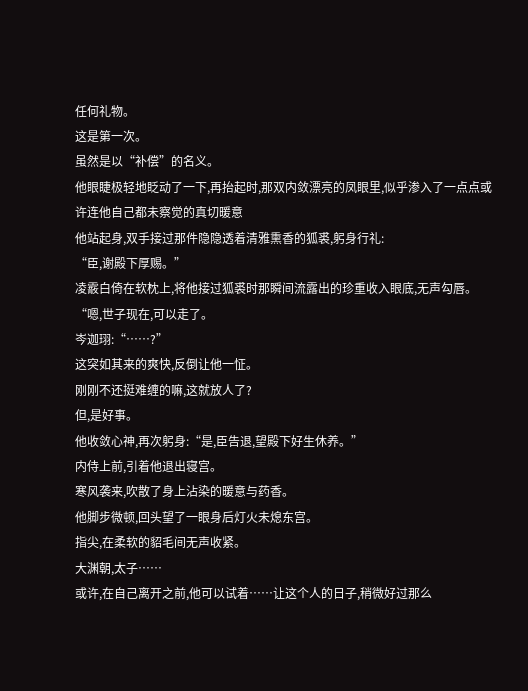任何礼物。
这是第一次。
虽然是以“补偿”的名义。
他眼睫极轻地眨动了一下,再抬起时,那双内敛漂亮的凤眼里,似乎渗入了一点点或许连他自己都未察觉的真切暖意
他站起身,双手接过那件隐隐透着清雅熏香的狐裘,躬身行礼:
“臣,谢殿下厚赐。”
凌霰白倚在软枕上,将他接过狐裘时那瞬间流露出的珍重收入眼底,无声勾唇。
“嗯,世子现在,可以走了。
岑迦珝:“……?”
这突如其来的爽快,反倒让他一怔。
刚刚不还挺难缠的嘛,这就放人了?
但,是好事。
他收敛心神,再次躬身:“是,臣告退,望殿下好生休养。”
内侍上前,引着他退出寝宫。
寒风袭来,吹散了身上沾染的暖意与药香。
他脚步微顿,回头望了一眼身后灯火未熄东宫。
指尖,在柔软的貂毛间无声收紧。
大渊朝,太子……
或许,在自己离开之前,他可以试着……让这个人的日子,稍微好过那么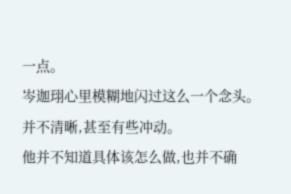一点。
岑迦珝心里模糊地闪过这么一个念头。
并不清晰,甚至有些冲动。
他并不知道具体该怎么做,也并不确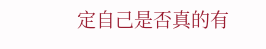定自己是否真的有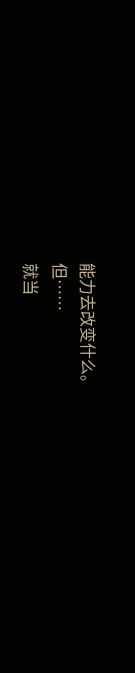能力去改变什么。
但……
就当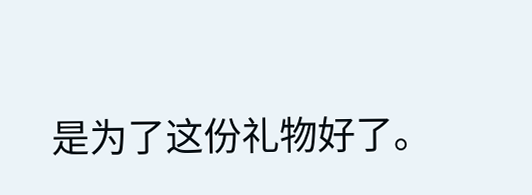是为了这份礼物好了。